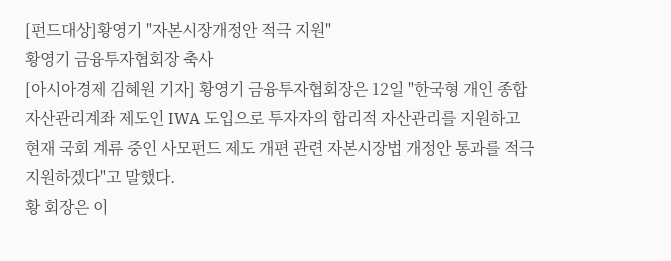[펀드대상]황영기 "자본시장개정안 적극 지원"
황영기 금융투자협회장 축사
[아시아경제 김혜원 기자] 황영기 금융투자협회장은 12일 "한국형 개인 종합자산관리계좌 제도인 IWA 도입으로 투자자의 합리적 자산관리를 지원하고 현재 국회 계류 중인 사모펀드 제도 개편 관련 자본시장법 개정안 통과를 적극 지원하겠다"고 말했다.
황 회장은 이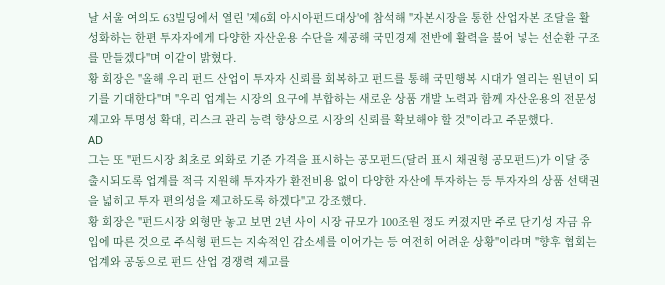날 서울 여의도 63빌딩에서 열린 '제6회 아시아펀드대상'에 참석해 "자본시장을 통한 산업자본 조달을 활성화하는 한편 투자자에게 다양한 자산운용 수단을 제공해 국민경제 전반에 활력을 불어 넣는 선순환 구조를 만들겠다"며 이같이 밝혔다.
황 회장은 "올해 우리 펀드 산업이 투자자 신뢰를 회복하고 펀드를 통해 국민행복 시대가 열리는 원년이 되기를 기대한다"며 "우리 업계는 시장의 요구에 부합하는 새로운 상품 개발 노력과 함께 자산운용의 전문성 제고와 투명성 확대, 리스크 관리 능력 향상으로 시장의 신뢰를 확보해야 할 것"이라고 주문했다.
AD
그는 또 "펀드시장 최초로 외화로 기준 가격을 표시하는 공모펀드(달러 표시 채권형 공모펀드)가 이달 중 출시되도록 업계를 적극 지원해 투자자가 환전비용 없이 다양한 자산에 투자하는 등 투자자의 상품 선택권을 넓히고 투자 편의성을 제고하도록 하겠다"고 강조했다.
황 회장은 "펀드시장 외형만 놓고 보면 2년 사이 시장 규모가 100조원 정도 커졌지만 주로 단기성 자금 유입에 따른 것으로 주식형 펀드는 지속적인 감소세를 이어가는 등 여전히 어려운 상황"이라며 "향후 협회는 업계와 공동으로 펀드 산업 경쟁력 제고를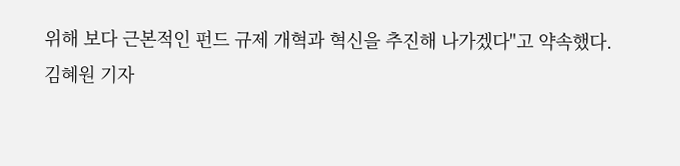위해 보다 근본적인 펀드 규제 개혁과 혁신을 추진해 나가겠다"고 약속했다.
김혜원 기자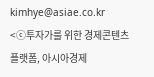kimhye@asiae.co.kr
<ⓒ투자가를 위한 경제콘텐츠 플랫폼, 아시아경제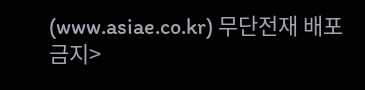(www.asiae.co.kr) 무단전재 배포금지>